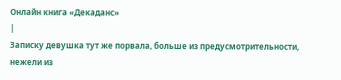Онлайн книга «Декаданс»
|
Записку девушка тут же порвала, больше из предусмотрительности, нежели из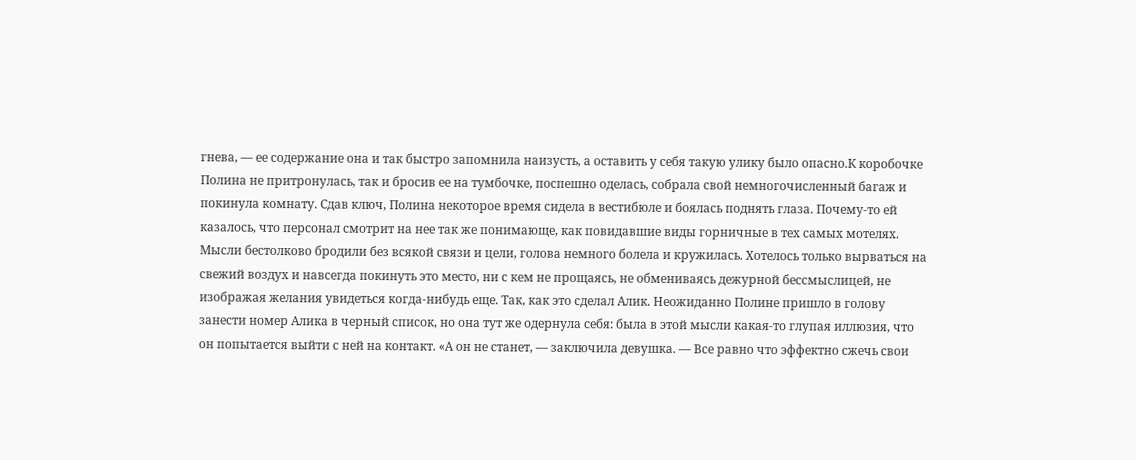гнева, — ее содержание она и так быстро запомнила наизусть, а оставить у себя такую улику было опасно.К коробочке Полина не притронулась, так и бросив ее на тумбочке, поспешно оделась, собрала свой немногочисленный багаж и покинула комнату. Сдав ключ, Полина некоторое время сидела в вестибюле и боялась поднять глаза. Почему-то ей казалось, что персонал смотрит на нее так же понимающе, как повидавшие виды горничные в тех самых мотелях. Мысли бестолково бродили без всякой связи и цели, голова немного болела и кружилась. Хотелось только вырваться на свежий воздух и навсегда покинуть это место, ни с кем не прощаясь, не обмениваясь дежурной бессмыслицей, не изображая желания увидеться когда-нибудь еще. Так, как это сделал Алик. Неожиданно Полине пришло в голову занести номер Алика в черный список, но она тут же одернула себя: была в этой мысли какая-то глупая иллюзия, что он попытается выйти с ней на контакт. «А он не станет, — заключила девушка. — Все равно что эффектно сжечь свои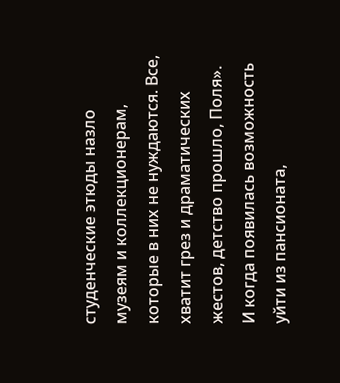студенческие этюды назло музеям и коллекционерам, которые в них не нуждаются. Все, хватит грез и драматических жестов, детство прошло, Поля». И когда появилась возможность уйти из пансионата,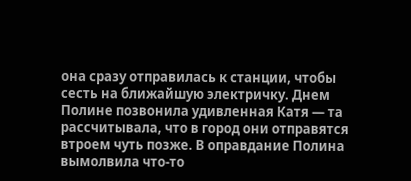она сразу отправилась к станции, чтобы сесть на ближайшую электричку. Днем Полине позвонила удивленная Катя — та рассчитывала, что в город они отправятся втроем чуть позже. В оправдание Полина вымолвила что-то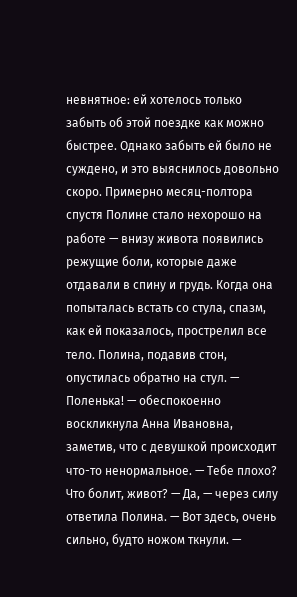невнятное: ей хотелось только забыть об этой поездке как можно быстрее. Однако забыть ей было не суждено, и это выяснилось довольно скоро. Примерно месяц-полтора спустя Полине стало нехорошо на работе — внизу живота появились режущие боли, которые даже отдавали в спину и грудь. Когда она попыталась встать со стула, спазм, как ей показалось, прострелил все тело. Полина, подавив стон, опустилась обратно на стул. — Поленька! — обеспокоенно воскликнула Анна Ивановна, заметив, что с девушкой происходит что-то ненормальное. — Тебе плохо? Что болит, живот? — Да, — через силу ответила Полина. — Вот здесь, очень сильно, будто ножом ткнули. —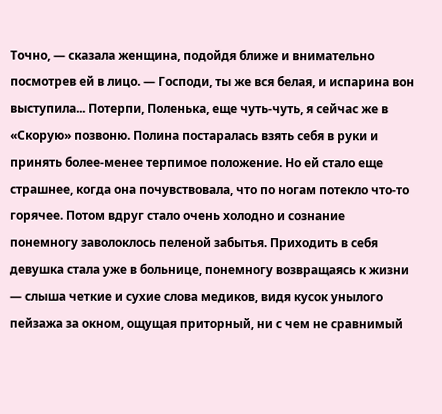Точно, — сказала женщина, подойдя ближе и внимательно посмотрев ей в лицо. — Господи, ты же вся белая, и испарина вон выступила... Потерпи, Поленька, еще чуть-чуть, я сейчас же в «Скорую» позвоню. Полина постаралась взять себя в руки и принять более-менее терпимое положение. Но ей стало еще страшнее, когда она почувствовала, что по ногам потекло что-то горячее. Потом вдруг стало очень холодно и сознание понемногу заволоклось пеленой забытья. Приходить в себя девушка стала уже в больнице, понемногу возвращаясь к жизни — слыша четкие и сухие слова медиков, видя кусок унылого пейзажа за окном, ощущая приторный, ни с чем не сравнимый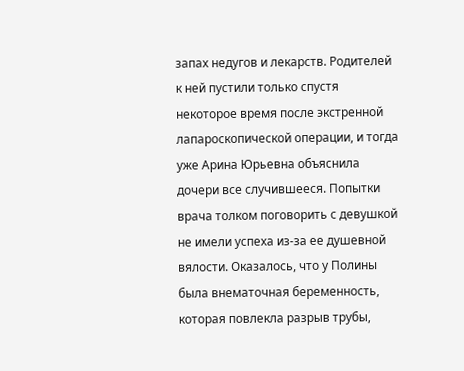запах недугов и лекарств. Родителей к ней пустили только спустя некоторое время после экстренной лапароскопической операции, и тогда уже Арина Юрьевна объяснила дочери все случившееся. Попытки врача толком поговорить с девушкой не имели успеха из-за ее душевной вялости. Оказалось, что у Полины была внематочная беременность, которая повлекла разрыв трубы,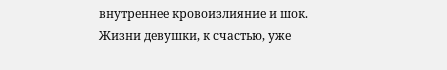внутреннее кровоизлияние и шок. Жизни девушки, к счастью, уже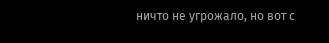ничто не угрожало, но вот с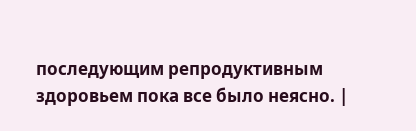последующим репродуктивным здоровьем пока все было неясно. |